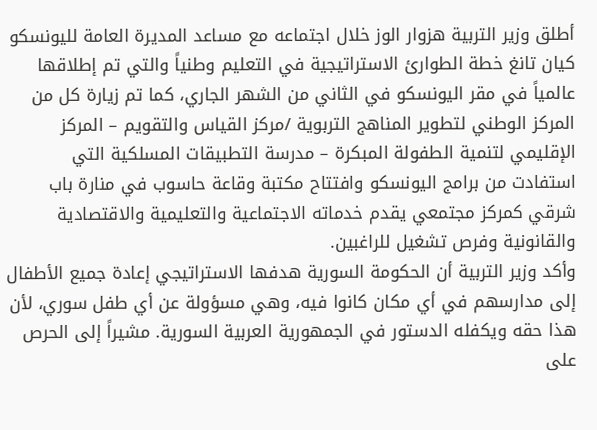أطلق وزير التربية هزوار الوز خلال اجتماعه مع مساعد المديرة العامة لليونسكو كيان تانغ خطة الطوارئ الاستراتيجية في التعليم وطنياً والتي تم إطلاقها عالمياً في مقر اليونسكو في الثاني من الشهر الجاري، كما تم زيارة كل من المركز الوطني لتطوير المناهج التربوية /مركز القياس والتقويم – المركز الإقليمي لتنمية الطفولة المبكرة – مدرسة التطبيقات المسلكية التي استفادت من برامج اليونسكو وافتتاح مكتبة وقاعة حاسوب في منارة باب شرقي كمركز مجتمعي يقدم خدماته الاجتماعية والتعليمية والاقتصادية والقانونية وفرص تشغيل للراغبين.
وأكد وزير التربية أن الحكومة السورية هدفها الاستراتيجي إعادة جميع الأطفال إلى مدارسهم في أي مكان كانوا فيه، وهي مسؤولة عن أي طفل سوري، لأن هذا حقه ويكفله الدستور في الجمهورية العربية السورية. مشيراً إلى الحرص على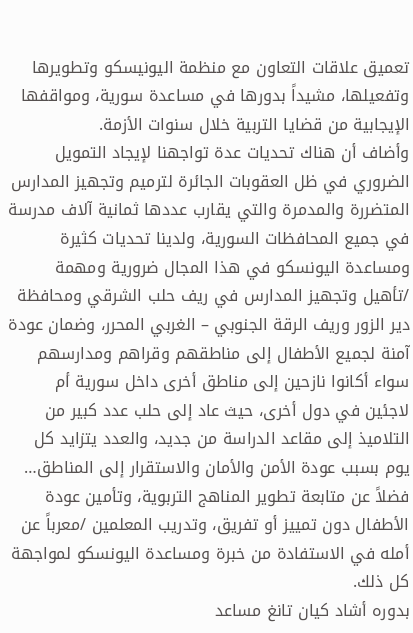تعميق علاقات التعاون مع منظمة اليونيسكو وتطويرها وتفعيلها، مشيداً بدورها في مساعدة سورية، ومواقفها الإيجابية من قضايا التربية خلال سنوات الأزمة.
وأضاف أن هناك تحديات عدة تواجهنا لإيجاد التمويل الضروري في ظل العقوبات الجائرة لترميم وتجهيز المدارس المتضررة والمدمرة والتي يقارب عددها ثمانية آلاف مدرسة في جميع المحافظات السورية، ولدينا تحديات كثيرة ومساعدة اليونسكو في هذا المجال ضرورية ومهمة /تأهيل وتجهيز المدارس في ريف حلب الشرقي ومحافظة دير الزور وريف الرقة الجنوبي – الغربي المحرر، وضمان عودة آمنة لجميع الأطفال إلى مناطقهم وقراهم ومدارسهم سواء أكانوا نازحين إلى مناطق أخرى داخل سورية أم لاجئين في دول أخرى، حيث عاد إلى حلب عدد كبير من التلاميذ إلى مقاعد الدراسة من جديد، والعدد يتزايد كل يوم بسبب عودة الأمن والأمان والاستقرار إلى المناطق… فضلاً عن متابعة تطوير المناهج التربوية، وتأمين عودة الأطفال دون تمييز أو تفريق، وتدريب المعلمين /معرباً عن أمله في الاستفادة من خبرة ومساعدة اليونسكو لمواجهة كل ذلك.
بدوره أشاد كيان تانغ مساعد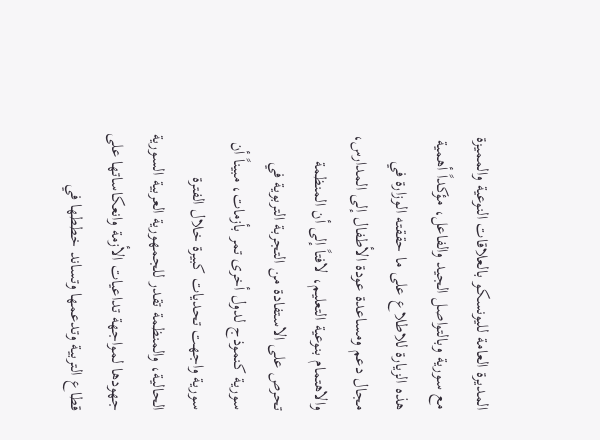المديرة العامة لليونسكو بالعلاقات النوعية والمميزة مع سورية وبالتواصل الجيد والفاعل، مؤكداً أهمية هذه الزيارة للاطلاع على ما حققته الوزارة في مجال دعم ومساعدة عودة الأطفال إلى المدارس، والاهتمام بنوعية التعليم، لافتاً إلى أن المنظمة تحرص على الاستفادة من التجربة التربوية في سورية كنموذج لدول أخرى تمر بأزمات، مبيناً أن سورية واجهت تحديات كبيرة خلال الفترة الحالية، والمنظمة تقدر للجمهورية العربية السورية جهودها لمواجهة تداعيات الأزمة وانعكاساتها على قطاع التربية وتدعمها وتساند خططها في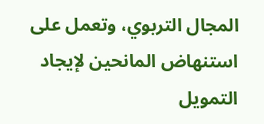المجال التربوي، وتعمل على استنهاض المانحين لإيجاد التمويل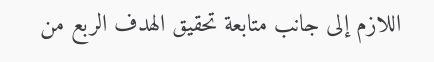اللازم إلى جانب متابعة تحقيق الهدف الربع من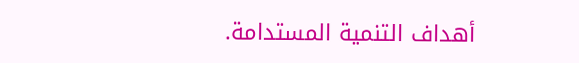أهداف التنمية المستدامة.